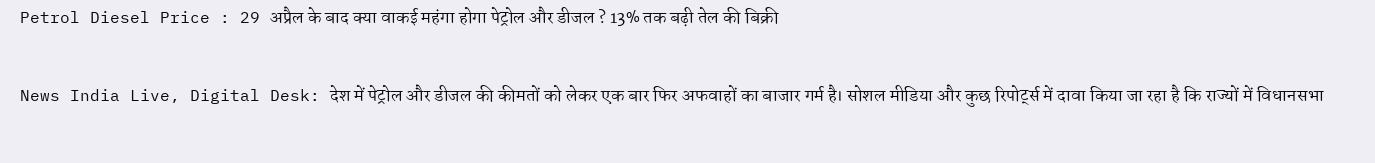Petrol Diesel Price : 29 अप्रैल के बाद क्या वाकई महंगा होगा पेट्रोल और डीजल ? 13% तक बढ़ी तेल की बिक्री

News India Live, Digital Desk: देश में पेट्रोल और डीजल की कीमतों को लेकर एक बार फिर अफवाहों का बाजार गर्म है। सोशल मीडिया और कुछ रिपोर्ट्स में दावा किया जा रहा है कि राज्यों में विधानसभा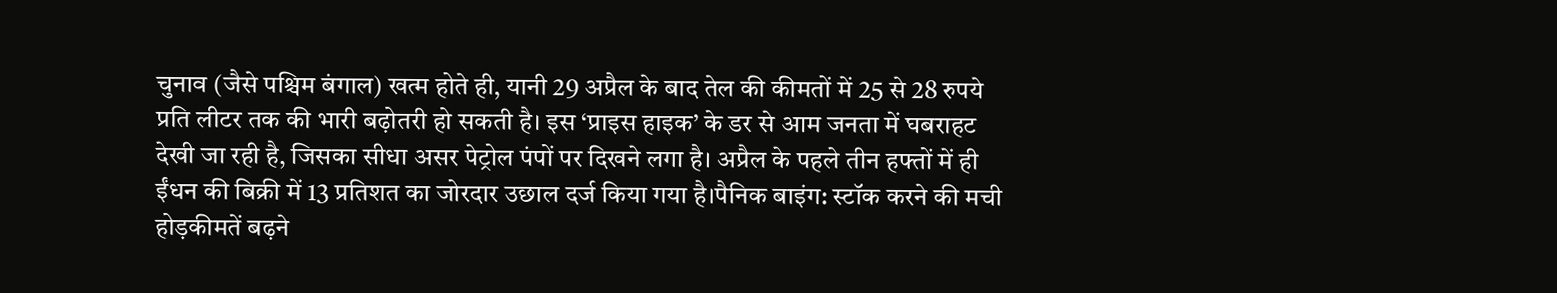चुनाव (जैसे पश्चिम बंगाल) खत्म होते ही, यानी 29 अप्रैल के बाद तेल की कीमतों में 25 से 28 रुपये प्रति लीटर तक की भारी बढ़ोतरी हो सकती है। इस ‘प्राइस हाइक’ के डर से आम जनता में घबराहट देखी जा रही है, जिसका सीधा असर पेट्रोल पंपों पर दिखने लगा है। अप्रैल के पहले तीन हफ्तों में ही ईंधन की बिक्री में 13 प्रतिशत का जोरदार उछाल दर्ज किया गया है।पैनिक बाइंग: स्टॉक करने की मची होड़कीमतें बढ़ने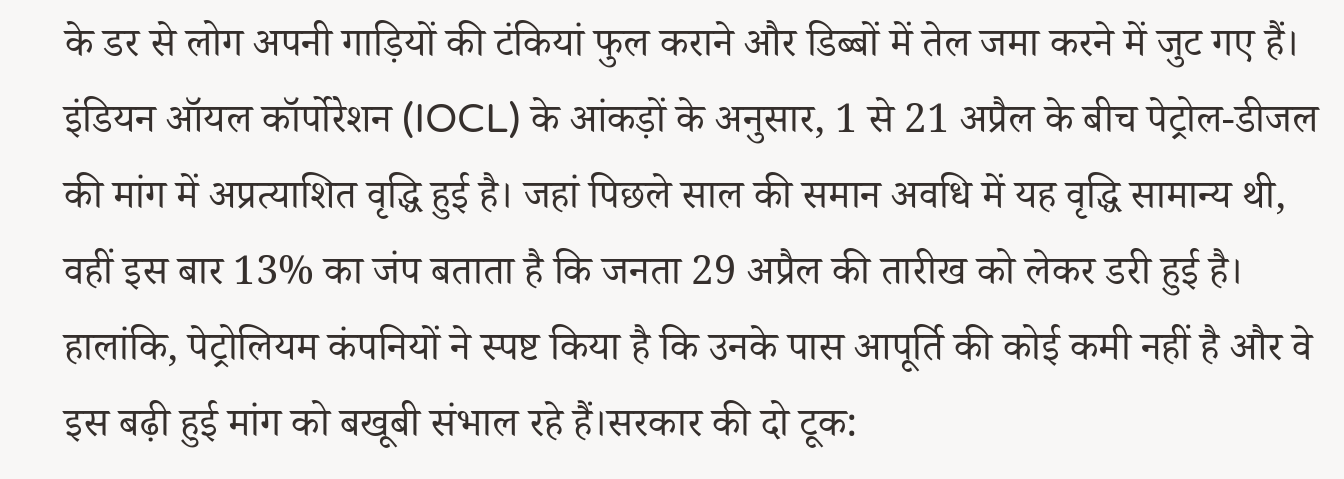के डर से लोग अपनी गाड़ियों की टंकियां फुल कराने और डिब्बों में तेल जमा करने में जुट गए हैं। इंडियन ऑयल कॉर्पोरेशन (IOCL) के आंकड़ों के अनुसार, 1 से 21 अप्रैल के बीच पेट्रोल-डीजल की मांग में अप्रत्याशित वृद्धि हुई है। जहां पिछले साल की समान अवधि में यह वृद्धि सामान्य थी, वहीं इस बार 13% का जंप बताता है कि जनता 29 अप्रैल की तारीख को लेकर डरी हुई है। हालांकि, पेट्रोलियम कंपनियों ने स्पष्ट किया है कि उनके पास आपूर्ति की कोई कमी नहीं है और वे इस बढ़ी हुई मांग को बखूबी संभाल रहे हैं।सरकार की दो टूक: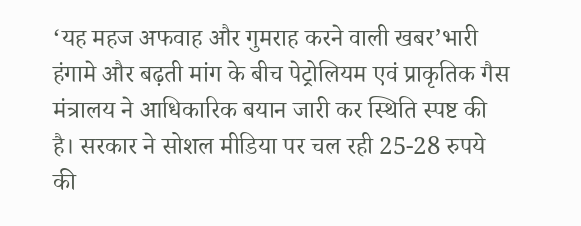‘यह महज अफवाह और गुमराह करने वाली खबर’भारी हंगामे और बढ़ती मांग के बीच पेट्रोलियम एवं प्राकृतिक गैस मंत्रालय ने आधिकारिक बयान जारी कर स्थिति स्पष्ट की है। सरकार ने सोशल मीडिया पर चल रही 25-28 रुपये की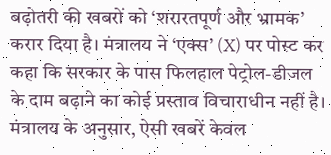बढ़ोतरी की खबरों को ‘शरारतपूर्ण और भ्रामक’ करार दिया है। मंत्रालय ने ‘एक्स’ (X) पर पोस्ट कर कहा कि सरकार के पास फिलहाल पेट्रोल-डीजल के दाम बढ़ाने का कोई प्रस्ताव विचाराधीन नहीं है। मंत्रालय के अनुसार, ऐसी खबरें केवल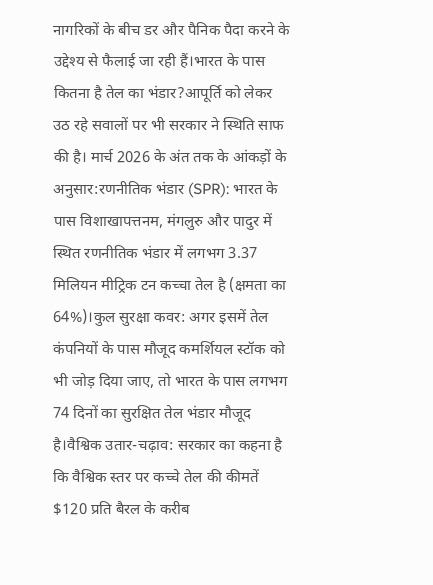नागरिकों के बीच डर और पैनिक पैदा करने के उद्देश्य से फैलाई जा रही हैं।भारत के पास कितना है तेल का भंडार?आपूर्ति को लेकर उठ रहे सवालों पर भी सरकार ने स्थिति साफ की है। मार्च 2026 के अंत तक के आंकड़ों के अनुसार:रणनीतिक भंडार (SPR): भारत के पास विशाखापत्तनम, मंगलुरु और पादुर में स्थित रणनीतिक भंडार में लगभग 3.37 मिलियन मीट्रिक टन कच्चा तेल है (क्षमता का 64%)।कुल सुरक्षा कवर: अगर इसमें तेल कंपनियों के पास मौजूद कमर्शियल स्टॉक को भी जोड़ दिया जाए, तो भारत के पास लगभग 74 दिनों का सुरक्षित तेल भंडार मौजूद है।वैश्विक उतार-चढ़ाव: सरकार का कहना है कि वैश्विक स्तर पर कच्चे तेल की कीमतें $120 प्रति बैरल के करीब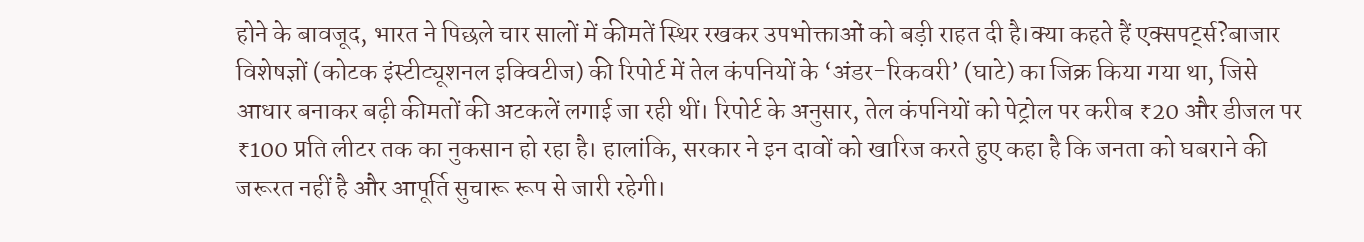होने के बावजूद, भारत ने पिछले चार सालों में कीमतें स्थिर रखकर उपभोक्ताओं को बड़ी राहत दी है।क्या कहते हैं एक्सपर्ट्स?बाजार विशेषज्ञों (कोटक इंस्टीट्यूशनल इक्विटीज) की रिपोर्ट में तेल कंपनियों के ‘अंडर-रिकवरी’ (घाटे) का जिक्र किया गया था, जिसे आधार बनाकर बढ़ी कीमतों की अटकलें लगाई जा रही थीं। रिपोर्ट के अनुसार, तेल कंपनियों को पेट्रोल पर करीब ₹20 और डीजल पर ₹100 प्रति लीटर तक का नुकसान हो रहा है। हालांकि, सरकार ने इन दावों को खारिज करते हुए कहा है कि जनता को घबराने की जरूरत नहीं है और आपूर्ति सुचारू रूप से जारी रहेगी।